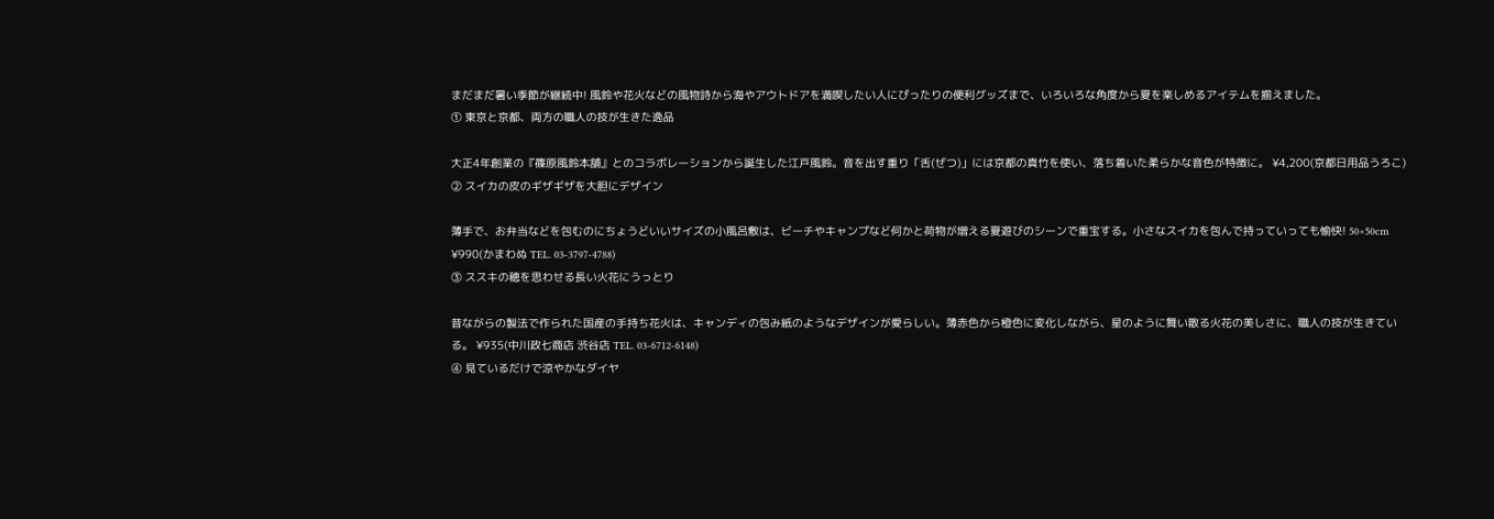まだまだ暑い季節が継続中! 風鈴や花火などの風物詩から海やアウトドアを満喫したい人にぴったりの便利グッズまで、いろいろな角度から夏を楽しめるアイテムを揃えました。
① 東京と京都、両方の職人の技が生きた逸品

大正4年創業の『篠原風鈴本舗』とのコラボレーションから誕生した江戸風鈴。音を出す重り「舌(ぜつ)」には京都の真竹を使い、落ち着いた柔らかな音色が特徴に。 ¥4,200(京都日用品うろこ)
② スイカの皮のギザギザを大胆にデザイン

薄手で、お弁当などを包むのにちょうどいいサイズの小風呂敷は、ビーチやキャンプなど何かと荷物が増える夏遊びのシーンで重宝する。小さなスイカを包んで持っていっても愉快! 50×50cm ¥990(かまわぬ TEL. 03-3797-4788)
③ ススキの穂を思わせる長い火花にうっとり

昔ながらの製法で作られた国産の手持ち花火は、キャンディの包み紙のようなデザインが愛らしい。薄赤色から橙色に変化しながら、星のように舞い散る火花の美しさに、職人の技が生きている。 ¥935(中川政七商店 渋谷店 TEL. 03-6712-6148)
④ 見ているだけで涼やかなダイヤ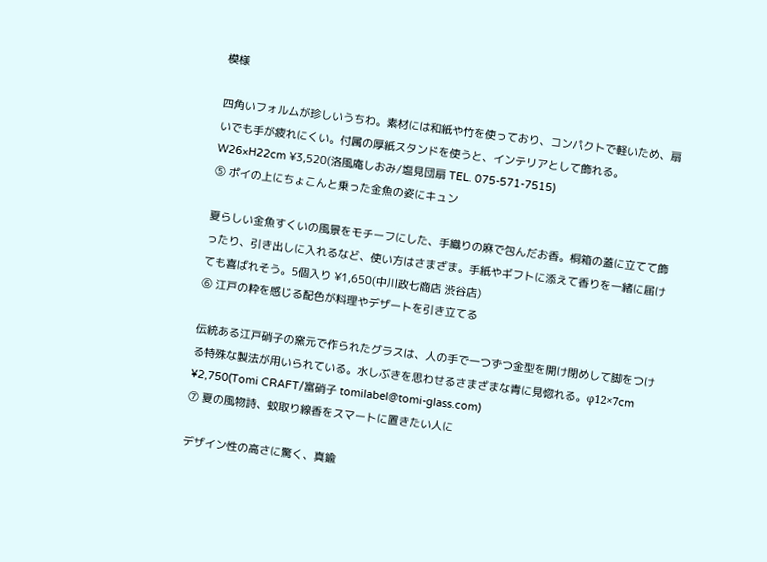模様

四角いフォルムが珍しいうちわ。素材には和紙や竹を使っており、コンパクトで軽いため、扇いでも手が疲れにくい。付属の厚紙スタンドを使うと、インテリアとして飾れる。W26×H22cm ¥3,520(洛風庵しおみ/塩見団扇 TEL. 075-571-7515)
⑤ ポイの上にちょこんと乗った金魚の姿にキュン

夏らしい金魚すくいの風景をモチーフにした、手織りの麻で包んだお香。桐箱の蓋に立てて飾ったり、引き出しに入れるなど、使い方はさまざま。手紙やギフトに添えて香りを一緒に届けても喜ばれそう。5個入り ¥1,650(中川政七商店 渋谷店)
⑥ 江戸の粋を感じる配色が料理やデザートを引き立てる

伝統ある江戸硝子の窯元で作られたグラスは、人の手で一つずつ金型を開け閉めして脚をつける特殊な製法が用いられている。水しぶきを思わせるさまざまな青に見惚れる。φ12×7cm ¥2,750(Tomi CRAFT/富硝子 tomilabel@tomi-glass.com)
⑦ 夏の風物詩、蚊取り線香をスマートに置きたい人に

デザイン性の高さに驚く、真鍮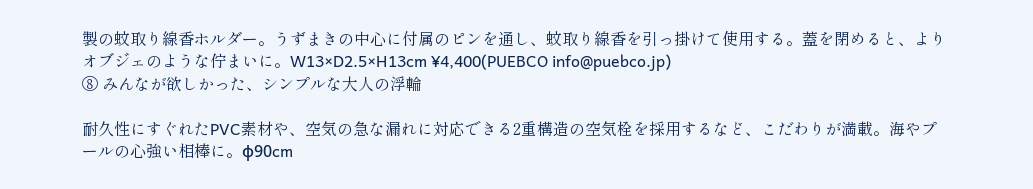製の蚊取り線香ホルダー。うずまきの中心に付属のピンを通し、蚊取り線香を引っ掛けて使用する。蓋を閉めると、よりオブジェのような佇まいに。W13×D2.5×H13cm ¥4,400(PUEBCO info@puebco.jp)
⑧ みんなが欲しかった、シンプルな大人の浮輪

耐久性にすぐれたPVC素材や、空気の急な漏れに対応できる2重構造の空気栓を採用するなど、こだわりが満載。海やプールの心強い相棒に。φ90cm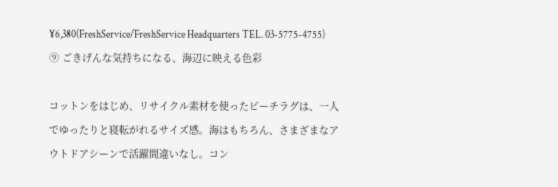¥6,380(FreshService/FreshService Headquarters TEL. 03-5775-4755)
⑨ ごきげんな気持ちになる、海辺に映える色彩

コットンをはじめ、リサイクル素材を使ったビーチラグは、一人でゆったりと寝転がれるサイズ感。海はもちろん、さまざまなアウトドアシーンで活躍間違いなし。コン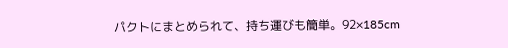パクトにまとめられて、持ち運びも簡単。92×185cm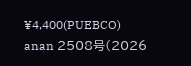¥4,400(PUEBCO)
anan 2508号(2026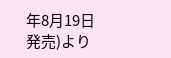年8月19日発売)より